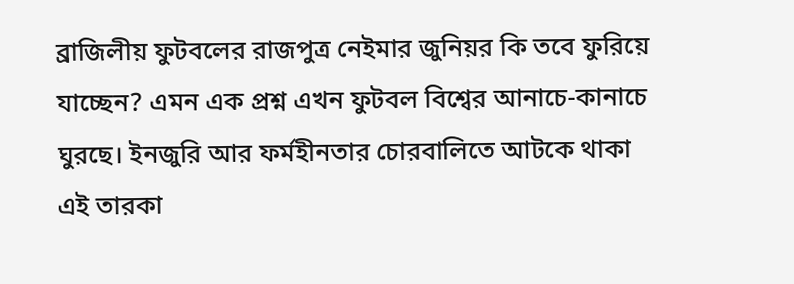ব্রাজিলীয় ফুটবলের রাজপুত্র নেইমার জুনিয়র কি তবে ফুরিয়ে যাচ্ছেন? এমন এক প্রশ্ন এখন ফুটবল বিশ্বের আনাচে-কানাচে ঘুরছে। ইনজুরি আর ফর্মহীনতার চোরবালিতে আটকে থাকা এই তারকা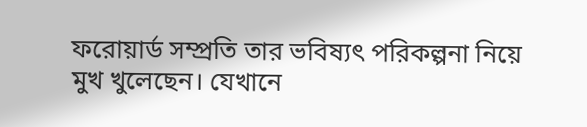ফরোয়ার্ড সম্প্রতি তার ভবিষ্যৎ পরিকল্পনা নিয়ে মুখ খুলেছেন। যেখানে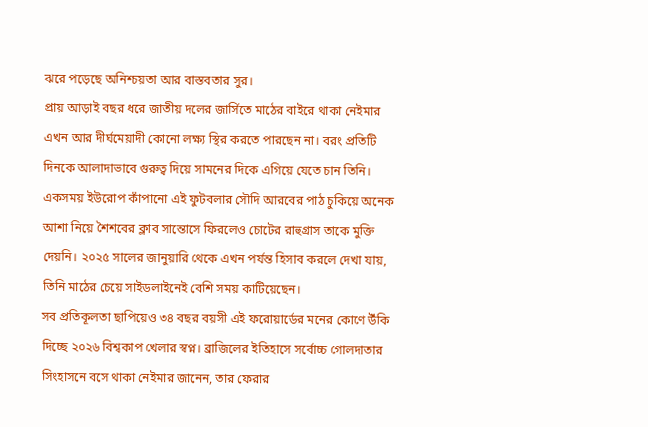ঝরে পড়েছে অনিশ্চয়তা আর বাস্তবতার সুর।
প্রায় আড়াই বছর ধরে জাতীয় দলের জার্সিতে মাঠের বাইরে থাকা নেইমার এখন আর দীর্ঘমেয়াদী কোনো লক্ষ্য স্থির করতে পারছেন না। বরং প্রতিটি দিনকে আলাদাভাবে গুরুত্ব দিয়ে সামনের দিকে এগিয়ে যেতে চান তিনি। একসময় ইউরোপ কাঁপানো এই ফুটবলার সৌদি আরবের পাঠ চুকিয়ে অনেক আশা নিয়ে শৈশবের ক্লাব সান্তোসে ফিরলেও চোটের রাহুগ্রাস তাকে মুক্তি দেয়নি। ২০২৫ সালের জানুয়ারি থেকে এখন পর্যন্ত হিসাব করলে দেখা যায়, তিনি মাঠের চেয়ে সাইডলাইনেই বেশি সময় কাটিয়েছেন।
সব প্রতিকূলতা ছাপিয়েও ৩৪ বছর বয়সী এই ফরোয়ার্ডের মনের কোণে উঁকি দিচ্ছে ২০২৬ বিশ্বকাপ খেলার স্বপ্ন। ব্রাজিলের ইতিহাসে সর্বোচ্চ গোলদাতার সিংহাসনে বসে থাকা নেইমার জানেন, তার ফেরার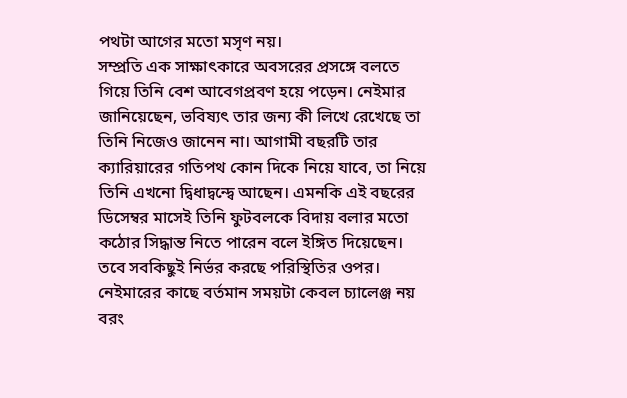পথটা আগের মতো মসৃণ নয়।
সম্প্রতি এক সাক্ষাৎকারে অবসরের প্রসঙ্গে বলতে গিয়ে তিনি বেশ আবেগপ্রবণ হয়ে পড়েন। নেইমার জানিয়েছেন, ভবিষ্যৎ তার জন্য কী লিখে রেখেছে তা তিনি নিজেও জানেন না। আগামী বছরটি তার ক্যারিয়ারের গতিপথ কোন দিকে নিয়ে যাবে, তা নিয়ে তিনি এখনো দ্বিধাদ্বন্দ্বে আছেন। এমনকি এই বছরের ডিসেম্বর মাসেই তিনি ফুটবলকে বিদায় বলার মতো কঠোর সিদ্ধান্ত নিতে পারেন বলে ইঙ্গিত দিয়েছেন। তবে সবকিছুই নির্ভর করছে পরিস্থিতির ওপর।
নেইমারের কাছে বর্তমান সময়টা কেবল চ্যালেঞ্জ নয় বরং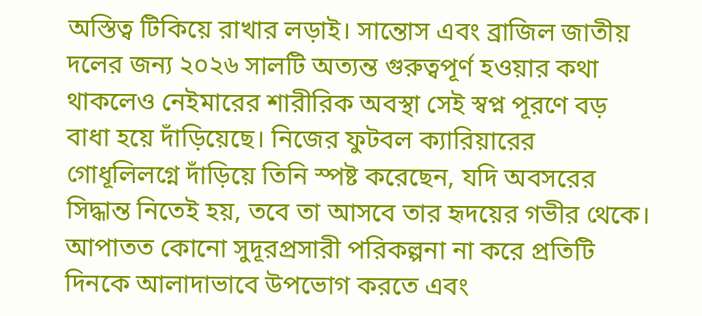অস্তিত্ব টিকিয়ে রাখার লড়াই। সান্তোস এবং ব্রাজিল জাতীয় দলের জন্য ২০২৬ সালটি অত্যন্ত গুরুত্বপূর্ণ হওয়ার কথা থাকলেও নেইমারের শারীরিক অবস্থা সেই স্বপ্ন পূরণে বড় বাধা হয়ে দাঁড়িয়েছে। নিজের ফুটবল ক্যারিয়ারের গোধূলিলগ্নে দাঁড়িয়ে তিনি স্পষ্ট করেছেন, যদি অবসরের সিদ্ধান্ত নিতেই হয়, তবে তা আসবে তার হৃদয়ের গভীর থেকে। আপাতত কোনো সুদূরপ্রসারী পরিকল্পনা না করে প্রতিটি দিনকে আলাদাভাবে উপভোগ করতে এবং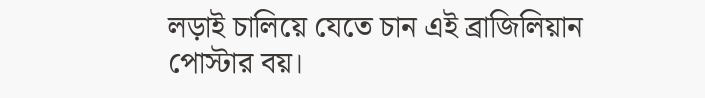লড়াই চালিয়ে যেতে চান এই ব্রাজিলিয়ান পোস্টার বয়।